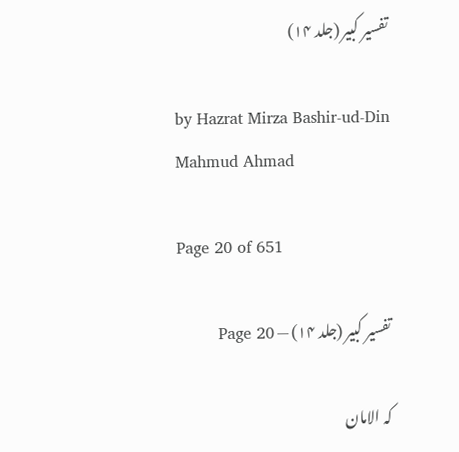تفسیر کبیر (جلد ۱۴)

by Hazrat Mirza Bashir-ud-Din Mahmud Ahmad

Page 20 of 651

تفسیر کبیر (جلد ۱۴) — Page 20

کہ الامان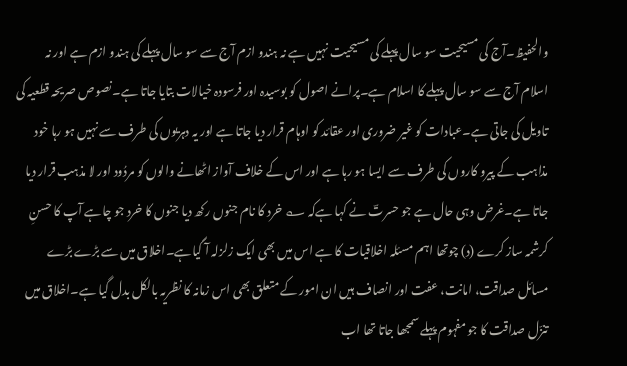والحفیظ۔آج کی مسیحیت سو سال پہلے کی مسیحیت نہیں ہے نہ ہندو ازم آج سے سو سال پہلے کی ہندو ازم ہے اور نہ اسلام آج سے سو سال پہلے کا اسلام ہے۔پرانے اصول کو بوسیدہ اور فرسودہ خیالات بتایا جاتا ہے۔نصوص صریحہ قطعیہ کی تاویل کی جاتی ہے۔عبادات کو غیر ضروری اور عقائد کو اوہام قرار دیا جاتا ہے اور یہ دہریوں کی طرف سے نہیں ہو رہا خود مذاہب کے پیرو کاروں کی طرف سے ایسا ہو رہا ہے اور اس کے خلاف آواز اٹھانے والوں کو مردُود اور لا مذہب قرار دیا جاتا ہے۔غرض وہی حال ہے جو حسرتؔ نے کہا ہےکہ ؎ خرد کا نام جنوں رکھ دیا جنوں کا خرد جو چاہے آپ کا حسنِ کرشمہ ساز کرے (د) چوتھا اہم مسئلہ اخلاقیات کا ہے اس میں بھی ایک زلزلہ آ گیاہے۔اخلاق میں سے بڑے بڑے مسائل صداقت، امانت، عفت اور انصاف ہیں ان امور کے متعلق بھی اس زمانہ کا نظریہ بالکل بدل گیا ہے۔اخلاق میں تنزّل صداقت کا جو مفہوم پہلے سمجھا جاتا تھا اب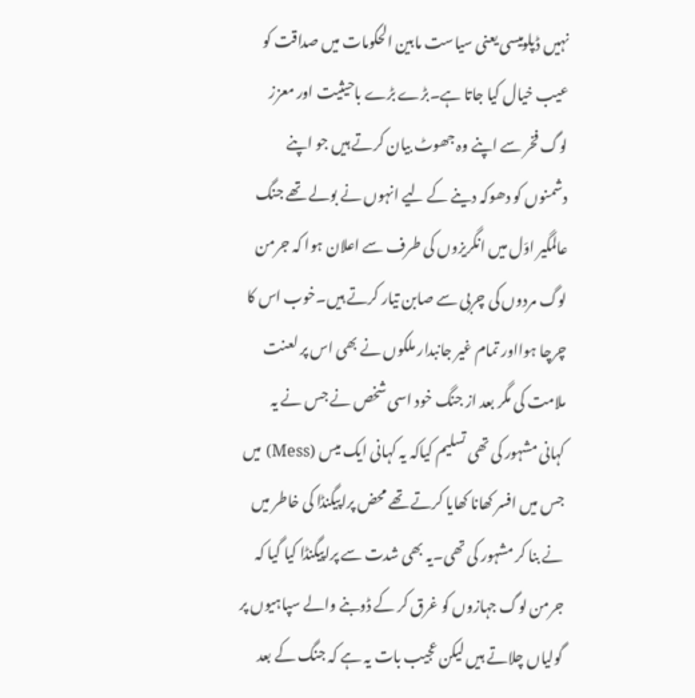نہیں ڈپلومیسی یعنی سیاست مابین الحکومات میں صداقت کو عیب خیال کیا جاتا ہے۔بڑے بڑے باحیثیت اور معزز لوگ فخر سے اپنے وہ جھوٹ بیان کرتے ہیں جو اپنے دشمنوں کو دھوکہ دینے کے لیے انہوں نے بولے تھے جنگ عالمگیر اوّل میں انگریزوں کی طرف سے اعلان ہوا کہ جرمن لوگ مردوں کی چربی سے صابن تیار کرتے ہیں۔خوب اس کا چرچا ہوااور تمام غیر جانبدار ملکوں نے بھی اس پر لعنت ملامت کی مگر بعد از جنگ خود اسی شخص نے جس نے یہ کہانی مشہور کی تھی تسلیم کیاکہ یہ کہانی ایک میس (Mess) میں جس میں افسر کھانا کھایا کرتے تھے محض پراپیگنڈا کی خاطر میں نے بنا کر مشہور کی تھی۔یہ بھی شدت سے پراپیگنڈا کیا گیا کہ جرمن لوگ جہازوں کو غرق کر کے ڈوبنے والے سپاہیوں پر گولیاں چلاتے ہیں لیکن عجیب بات یہ ہے کہ جنگ کے بعد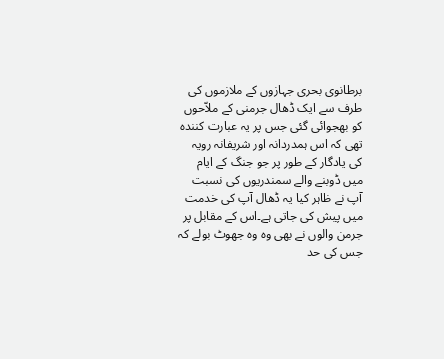برطانوی بحری جہازوں کے ملازموں کی طرف سے ایک ڈھال جرمنی کے ملاّحوں کو بھجوائی گئی جس پر یہ عبارت کنندہ تھی کہ اس ہمدردانہ اور شریفانہ رویہ کی یادگار کے طور پر جو جنگ کے ایام میں ڈوبنے والے سمندریوں کی نسبت آپ نے ظاہر کیا یہ ڈھال آپ کی خدمت میں پیش کی جاتی ہے۔اس کے مقابل پر جرمن والوں نے بھی وہ وہ جھوٹ بولے کہ جس کی حد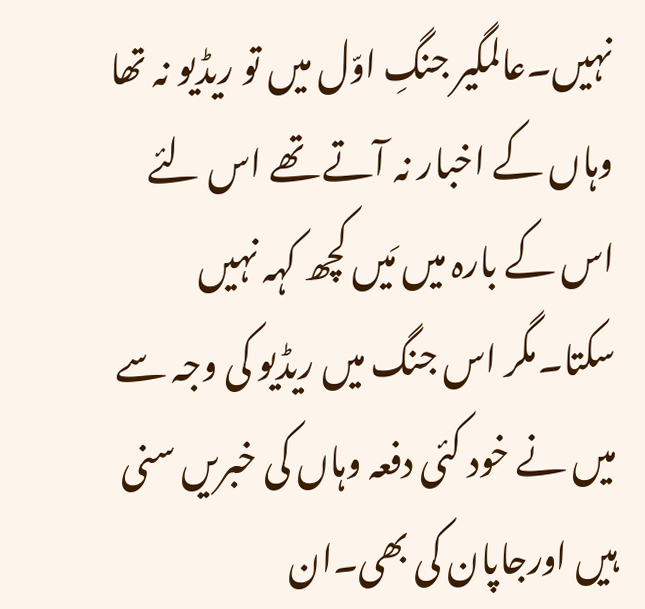نہیں۔عالمگیر جنگِ اوّل میں تو ریڈیو نہ تھا وہاں کے اخبار نہ آتے تھے اس لئے اس کے بارہ میں مَیں کچھ کہہ نہیں سکتا۔مگر اس جنگ میں ریڈیو کی وجہ سے میں نے خود کئی دفعہ وہاں کی خبریں سنی ہیں اورجاپان کی بھی۔ان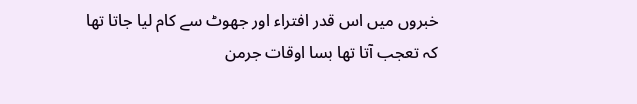خبروں میں اس قدر افتراء اور جھوٹ سے کام لیا جاتا تھا کہ تعجب آتا تھا بسا اوقات جرمن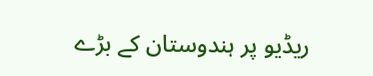ریڈیو پر ہندوستان کے بڑے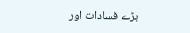بڑے فسادات اور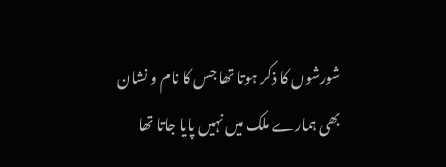شورشوں کا ذکر ہوتا تھا جس کا نام و نشان بھی ہمارے ملک میں نہیں پایا جاتا تھا